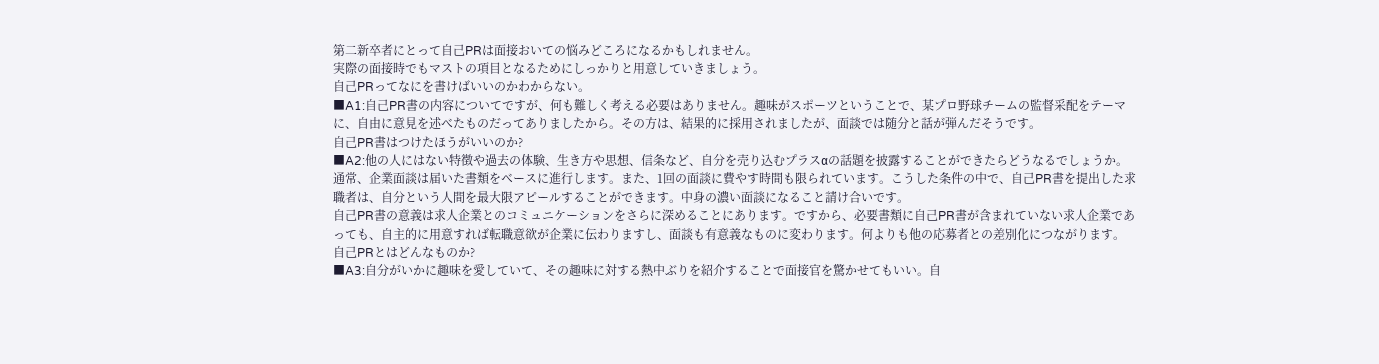第二新卒者にとって自己PRは面接おいての悩みどころになるかもしれません。
実際の面接時でもマストの項目となるためにしっかりと用意していきましょう。
自己PRってなにを書けばいいのかわからない。
■A1:自己PR書の内容についてですが、何も難しく考える必要はありません。趣味がスポーツということで、某プロ野球チームの監督采配をテーマに、自由に意見を述べたものだってありましたから。その方は、結果的に採用されましたが、面談では随分と話が弾んだそうです。
自己PR書はつけたほうがいいのか?
■A2:他の人にはない特徴や過去の体験、生き方や思想、信条など、自分を売り込むプラスαの話題を披露することができたらどうなるでしょうか。通常、企業面談は届いた書類をベースに進行します。また、1回の面談に費やす時間も限られています。こうした条件の中で、自己PR書を提出した求職者は、自分という人間を最大限アピールすることができます。中身の濃い面談になること請け合いです。
自己PR書の意義は求人企業とのコミュニケーションをさらに深めることにあります。ですから、必要書類に自己PR書が含まれていない求人企業であっても、自主的に用意すれば転職意欲が企業に伝わりますし、面談も有意義なものに変わります。何よりも他の応募者との差別化につながります。
自己PRとはどんなものか?
■A3:自分がいかに趣味を愛していて、その趣味に対する熱中ぶりを紹介することで面接官を驚かせてもいい。自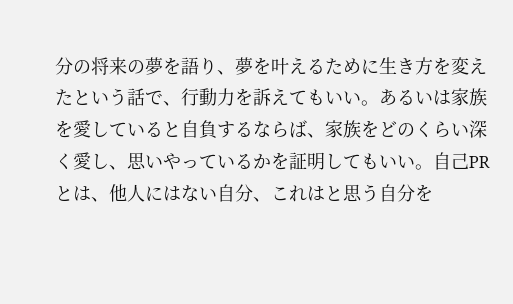分の将来の夢を語り、夢を叶えるために生き方を変えたという話で、行動力を訴えてもいい。あるいは家族を愛していると自負するならば、家族をどのくらい深く愛し、思いやっているかを証明してもいい。自己PRとは、他人にはない自分、これはと思う自分を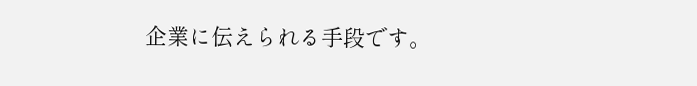企業に伝えられる手段です。